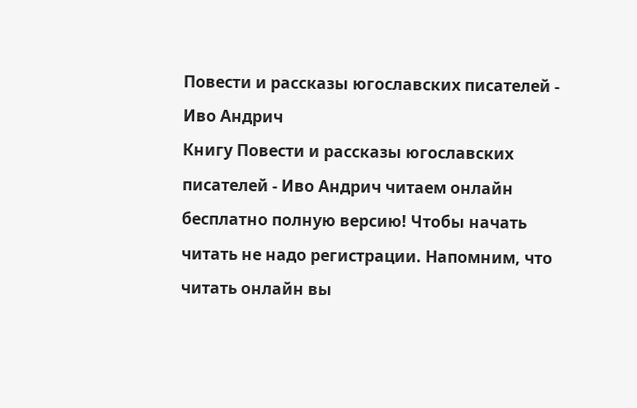Повести и рассказы югославских писателей - Иво Андрич
Книгу Повести и рассказы югославских писателей - Иво Андрич читаем онлайн бесплатно полную версию! Чтобы начать читать не надо регистрации. Напомним, что читать онлайн вы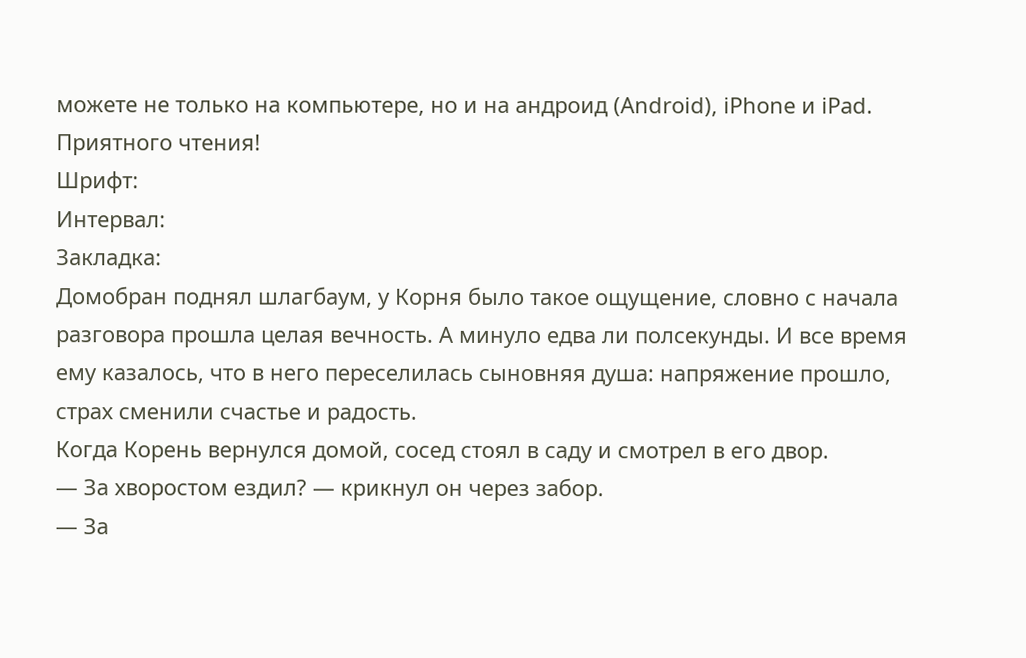можете не только на компьютере, но и на андроид (Android), iPhone и iPad. Приятного чтения!
Шрифт:
Интервал:
Закладка:
Домобран поднял шлагбаум, у Корня было такое ощущение, словно с начала разговора прошла целая вечность. А минуло едва ли полсекунды. И все время ему казалось, что в него переселилась сыновняя душа: напряжение прошло, страх сменили счастье и радость.
Когда Корень вернулся домой, сосед стоял в саду и смотрел в его двор.
— За хворостом ездил? — крикнул он через забор.
— За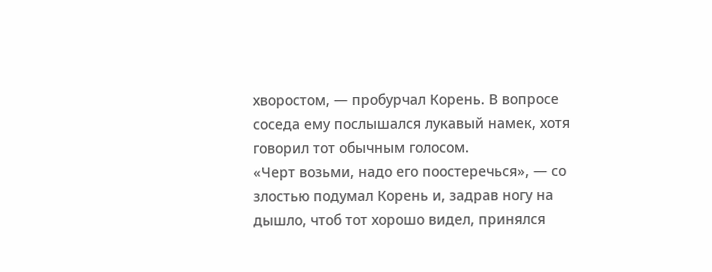хворостом, — пробурчал Корень. В вопросе соседа ему послышался лукавый намек, хотя говорил тот обычным голосом.
«Черт возьми, надо его поостеречься», — со злостью подумал Корень и, задрав ногу на дышло, чтоб тот хорошо видел, принялся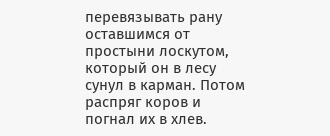перевязывать рану оставшимся от простыни лоскутом, который он в лесу сунул в карман. Потом распряг коров и погнал их в хлев.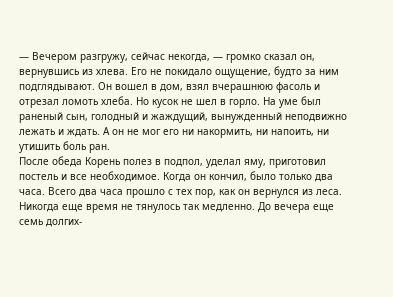— Вечером разгружу, сейчас некогда, — громко сказал он, вернувшись из хлева. Его не покидало ощущение, будто за ним подглядывают. Он вошел в дом, взял вчерашнюю фасоль и отрезал ломоть хлеба. Но кусок не шел в горло. На уме был раненый сын, голодный и жаждущий, вынужденный неподвижно лежать и ждать. А он не мог его ни накормить, ни напоить, ни утишить боль ран.
После обеда Корень полез в подпол, уделал яму, приготовил постель и все необходимое. Когда он кончил, было только два часа. Всего два часа прошло с тех пор, как он вернулся из леса. Никогда еще время не тянулось так медленно. До вечера еще семь долгих-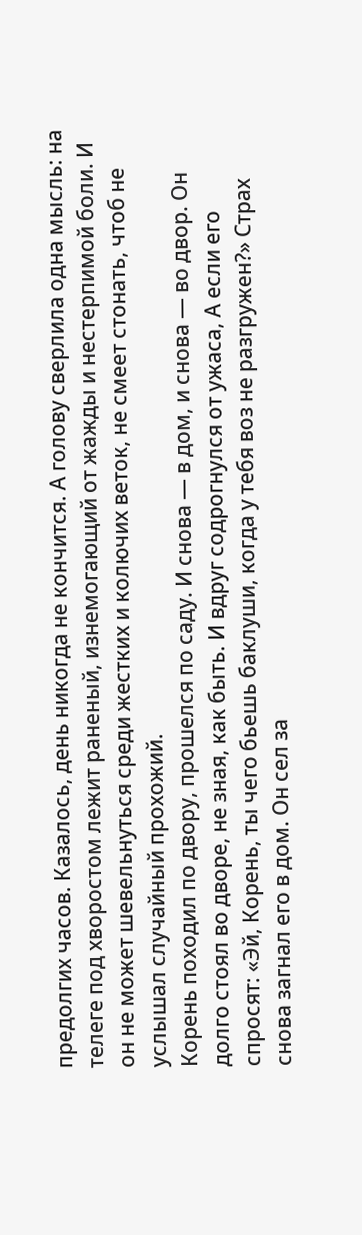предолгих часов. Казалось, день никогда не кончится. А голову сверлила одна мысль: на телеге под хворостом лежит раненый, изнемогающий от жажды и нестерпимой боли. И он не может шевельнуться среди жестких и колючих веток, не смеет стонать, чтоб не услышал случайный прохожий.
Корень походил по двору, прошелся по саду. И снова — в дом, и снова — во двор. Он долго стоял во дворе, не зная, как быть. И вдруг содрогнулся от ужаса, А если его спросят: «Эй, Корень, ты чего бьешь баклуши, когда у тебя воз не разгружен?» Страх снова загнал его в дом. Он сел за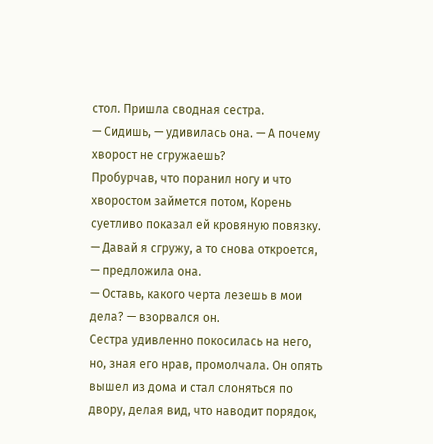стол. Пришла сводная сестра.
— Сидишь, — удивилась она. — А почему хворост не сгружаешь?
Пробурчав, что поранил ногу и что хворостом займется потом, Корень суетливо показал ей кровяную повязку.
— Давай я сгружу, а то снова откроется, — предложила она.
— Оставь, какого черта лезешь в мои дела? — взорвался он.
Сестра удивленно покосилась на него, но, зная его нрав, промолчала. Он опять вышел из дома и стал слоняться по двору, делая вид, что наводит порядок,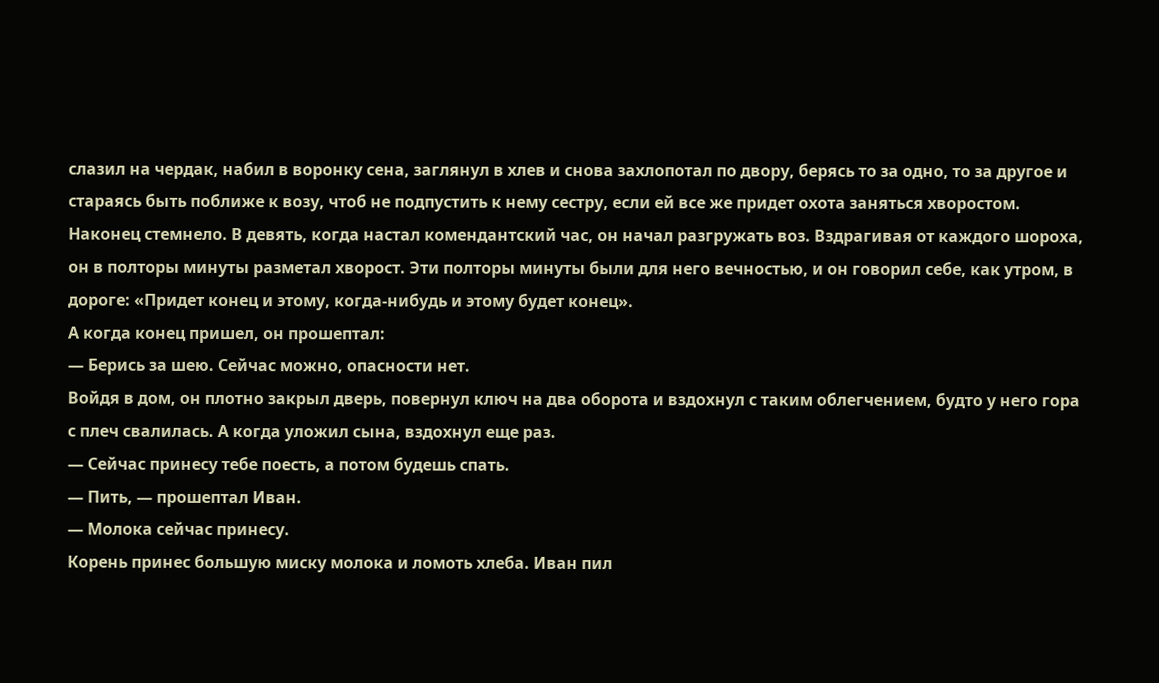слазил на чердак, набил в воронку сена, заглянул в хлев и снова захлопотал по двору, берясь то за одно, то за другое и стараясь быть поближе к возу, чтоб не подпустить к нему сестру, если ей все же придет охота заняться хворостом.
Наконец стемнело. В девять, когда настал комендантский час, он начал разгружать воз. Вздрагивая от каждого шороха, он в полторы минуты разметал хворост. Эти полторы минуты были для него вечностью, и он говорил себе, как утром, в дороге: «Придет конец и этому, когда-нибудь и этому будет конец».
А когда конец пришел, он прошептал:
— Берись за шею. Сейчас можно, опасности нет.
Войдя в дом, он плотно закрыл дверь, повернул ключ на два оборота и вздохнул с таким облегчением, будто у него гора с плеч свалилась. А когда уложил сына, вздохнул еще раз.
— Сейчас принесу тебе поесть, а потом будешь спать.
— Пить, — прошептал Иван.
— Молока сейчас принесу.
Корень принес большую миску молока и ломоть хлеба. Иван пил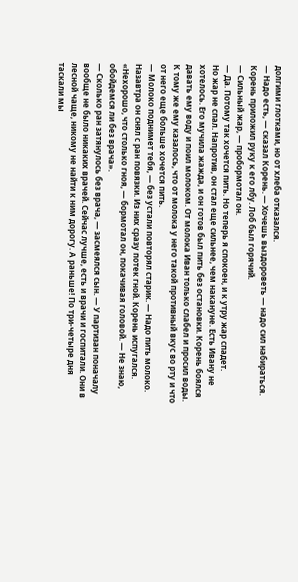долгими глотками, но от хлеба отказался.
— Надо есть, — сказал Корень. — Хочешь выздороветь — надо сил набираться.
Корень приложил руку к его лбу. Лоб был горячий.
— Сильный жар, — пробормотал он.
— Да. Потому так хочется пить. Но теперь я спокоен, и к утру жар спадет.
Но жар не спал. Напротив, он стал еще сильнее, чем накануне. Есть Ивану не хотелось. Его мучила жажда, и он готов был пить без остановки. Корень боялся давать ему воду и поил молоком. От молока Иван только слабел и просил воды. К тому же ему казалось, что от молока у него такой противный вкус во рту и что от него еще больше хочется пить.
— Молоко поднимет тебя, — без устали повторял старик. — Надо пить молоко.
Назавтра он снял с ран повязки. Из них сразу потек гной. Корень испугался. «Нехорошо, что столько гноя, — бормотал он, покачивая головой. — Не знаю, обойдемся ли без врача».
— Сколько ран затянулось без врача, — засмеялся сын. — У партизан поначалу вообще не было никаких врачей. Сейчас лучше, есть и врачи и госпитали. Они в лесной чаще, никому не найти к ним дорогу. А раньше! По три-четыре дня таскали мы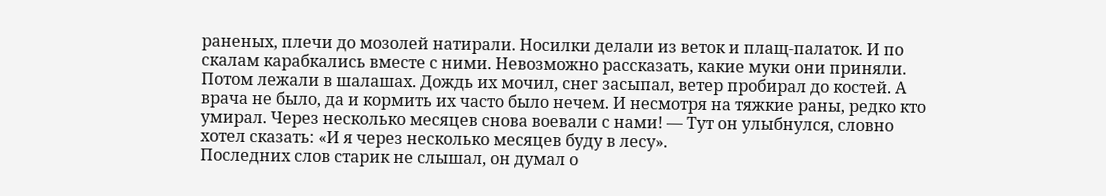раненых, плечи до мозолей натирали. Носилки делали из веток и плащ-палаток. И по скалам карабкались вместе с ними. Невозможно рассказать, какие муки они приняли. Потом лежали в шалашах. Дождь их мочил, снег засыпал, ветер пробирал до костей. А врача не было, да и кормить их часто было нечем. И несмотря на тяжкие раны, редко кто умирал. Через несколько месяцев снова воевали с нами! — Тут он улыбнулся, словно хотел сказать: «И я через несколько месяцев буду в лесу».
Последних слов старик не слышал, он думал о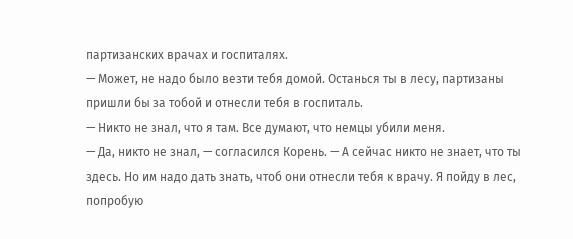партизанских врачах и госпиталях.
— Может, не надо было везти тебя домой. Останься ты в лесу, партизаны пришли бы за тобой и отнесли тебя в госпиталь.
— Никто не знал, что я там. Все думают, что немцы убили меня.
— Да, никто не знал, — согласился Корень. — А сейчас никто не знает, что ты здесь. Но им надо дать знать, чтоб они отнесли тебя к врачу. Я пойду в лес, попробую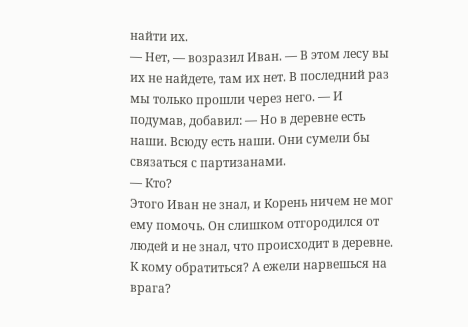найти их.
— Нет, — возразил Иван. — В этом лесу вы их не найдете, там их нет. В последний раз мы только прошли через него. — И подумав, добавил: — Но в деревне есть наши. Всюду есть наши. Они сумели бы связаться с партизанами.
— Кто?
Этого Иван не знал, и Корень ничем не мог ему помочь. Он слишком отгородился от людей и не знал, что происходит в деревне. К кому обратиться? А ежели нарвешься на врага?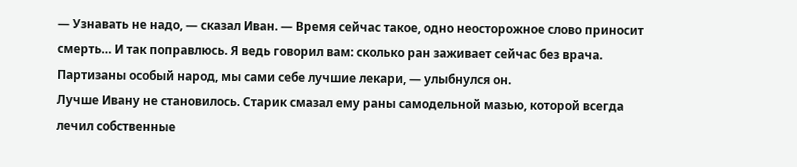— Узнавать не надо, — сказал Иван. — Время сейчас такое, одно неосторожное слово приносит смерть… И так поправлюсь. Я ведь говорил вам: сколько ран заживает сейчас без врача. Партизаны особый народ, мы сами себе лучшие лекари, — улыбнулся он.
Лучше Ивану не становилось. Старик смазал ему раны самодельной мазью, которой всегда лечил собственные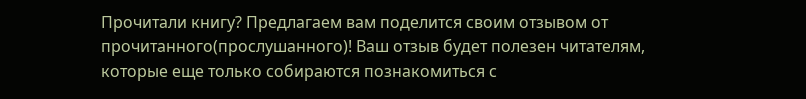Прочитали книгу? Предлагаем вам поделится своим отзывом от прочитанного(прослушанного)! Ваш отзыв будет полезен читателям, которые еще только собираются познакомиться с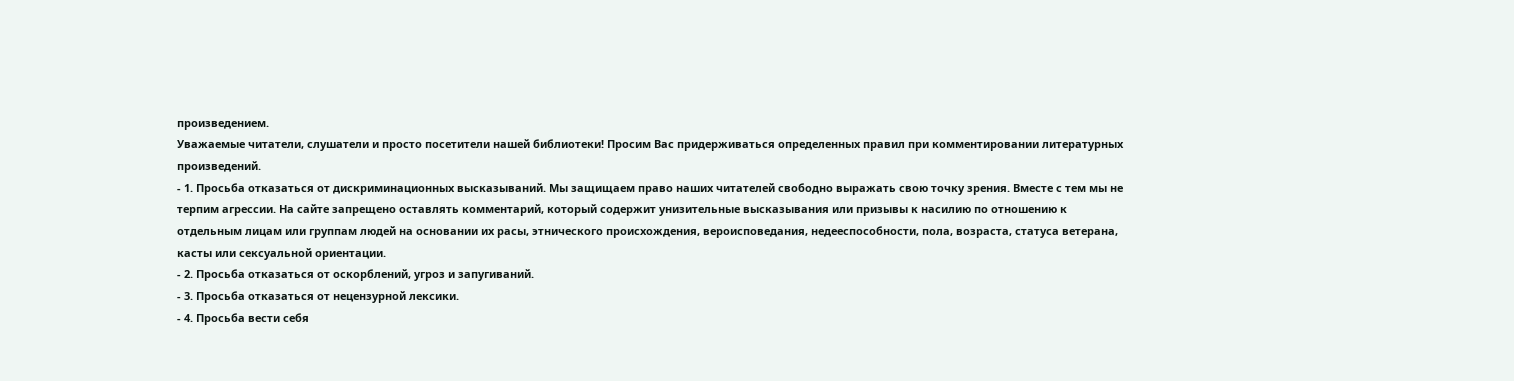произведением.
Уважаемые читатели, слушатели и просто посетители нашей библиотеки! Просим Вас придерживаться определенных правил при комментировании литературных произведений.
- 1. Просьба отказаться от дискриминационных высказываний. Мы защищаем право наших читателей свободно выражать свою точку зрения. Вместе с тем мы не терпим агрессии. На сайте запрещено оставлять комментарий, который содержит унизительные высказывания или призывы к насилию по отношению к отдельным лицам или группам людей на основании их расы, этнического происхождения, вероисповедания, недееспособности, пола, возраста, статуса ветерана, касты или сексуальной ориентации.
- 2. Просьба отказаться от оскорблений, угроз и запугиваний.
- 3. Просьба отказаться от нецензурной лексики.
- 4. Просьба вести себя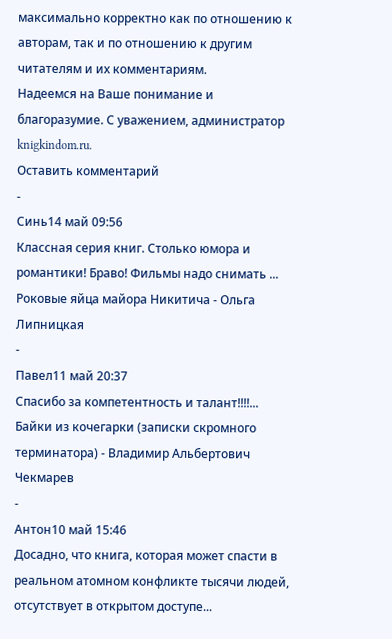максимально корректно как по отношению к авторам, так и по отношению к другим читателям и их комментариям.
Надеемся на Ваше понимание и благоразумие. С уважением, администратор knigkindom.ru.
Оставить комментарий
-
Синь14 май 09:56
Классная серия книг. Столько юмора и романтики! Браво! Фильмы надо снимать ...
Роковые яйца майора Никитича - Ольга Липницкая
-
Павел11 май 20:37
Спасибо за компетентность и талант!!!!...
Байки из кочегарки (записки скромного терминатора) - Владимир Альбертович Чекмарев
-
Антон10 май 15:46
Досадно, что книга, которая может спасти в реальном атомном конфликте тысячи людей, отсутствует в открытом доступе...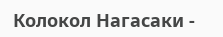Колокол Нагасаки -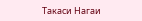Такаси Нагаи